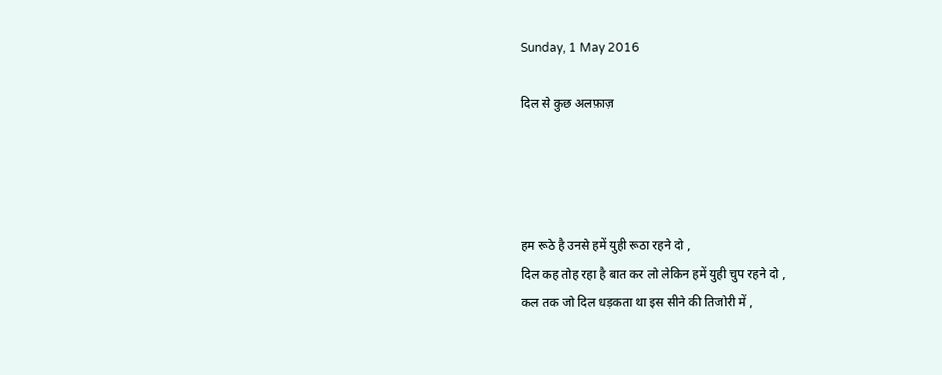Sunday, 1 May 2016

दिल से कुछ अलफ़ाज़




हम रूठे है उनसे हमें युही रूठा रहने दो ,
दिल कह तोह रहा है बात कर लो लेकिन हमें युही चुप रहने दो ,
कल तक जो दिल धड़कता था इस सीने की तिजोरी में ,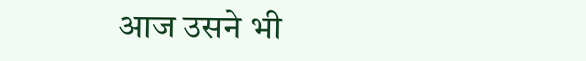आज उसने भी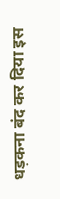धड़कना बंद कर दिया इस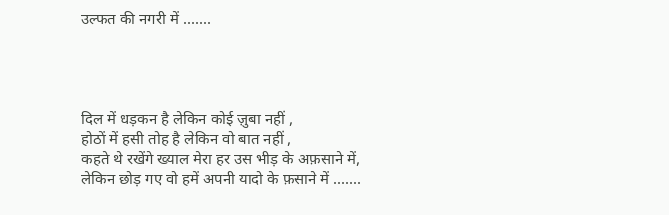उल्फत की नगरी में .......




दिल में धड़कन है लेकिन कोई ज़ुबा नहीं ,
होठों में हसी तोह है लेकिन वो बात नहीं ,
कहते थे रखेंगे ख्याल मेरा हर उस भीड़ के अफ़साने में,
लेकिन छोड़ गए वो हमें अपनी यादो के फ़साने में .......